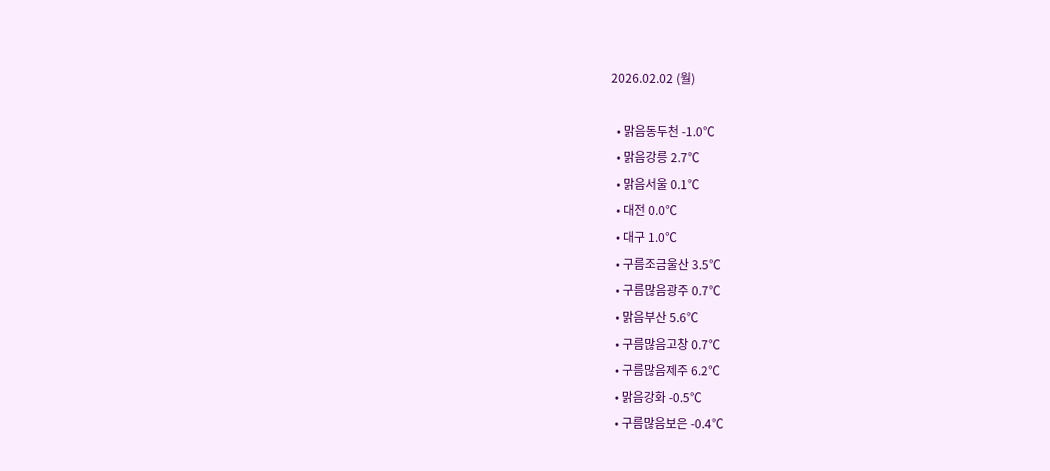2026.02.02 (월)

  • 맑음동두천 -1.0℃
  • 맑음강릉 2.7℃
  • 맑음서울 0.1℃
  • 대전 0.0℃
  • 대구 1.0℃
  • 구름조금울산 3.5℃
  • 구름많음광주 0.7℃
  • 맑음부산 5.6℃
  • 구름많음고창 0.7℃
  • 구름많음제주 6.2℃
  • 맑음강화 -0.5℃
  • 구름많음보은 -0.4℃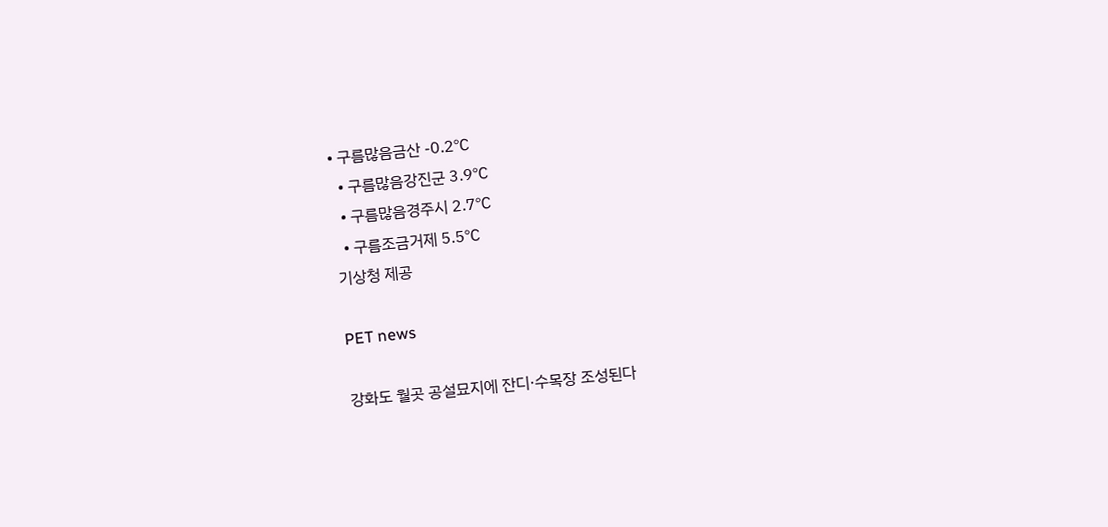• 구름많음금산 -0.2℃
  • 구름많음강진군 3.9℃
  • 구름많음경주시 2.7℃
  • 구름조금거제 5.5℃
기상청 제공

PET news

강화도 월곳 공설묘지에 잔디·수목장 조성된다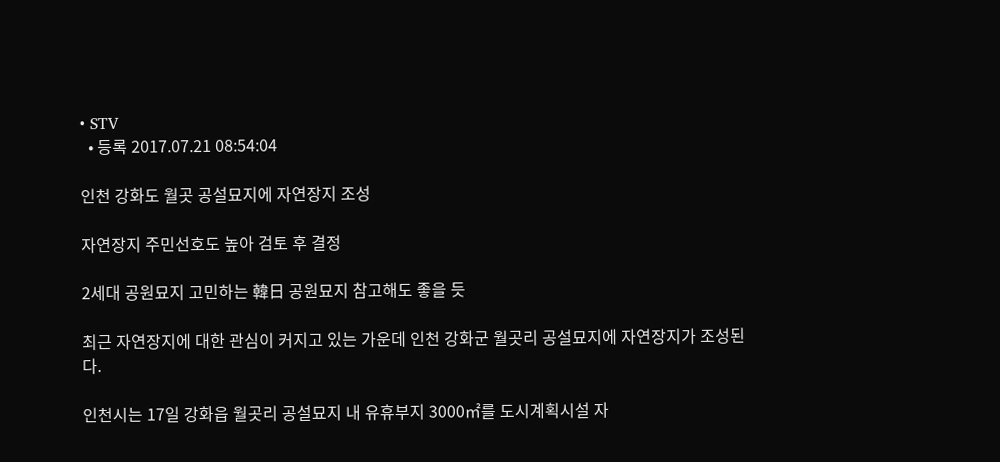• STV
  • 등록 2017.07.21 08:54:04

인천 강화도 월곳 공설묘지에 자연장지 조성

자연장지 주민선호도 높아 검토 후 결정

2세대 공원묘지 고민하는 韓日 공원묘지 참고해도 좋을 듯

최근 자연장지에 대한 관심이 커지고 있는 가운데 인천 강화군 월곳리 공설묘지에 자연장지가 조성된다.

인천시는 17일 강화읍 월곳리 공설묘지 내 유휴부지 3000㎡를 도시계획시설 자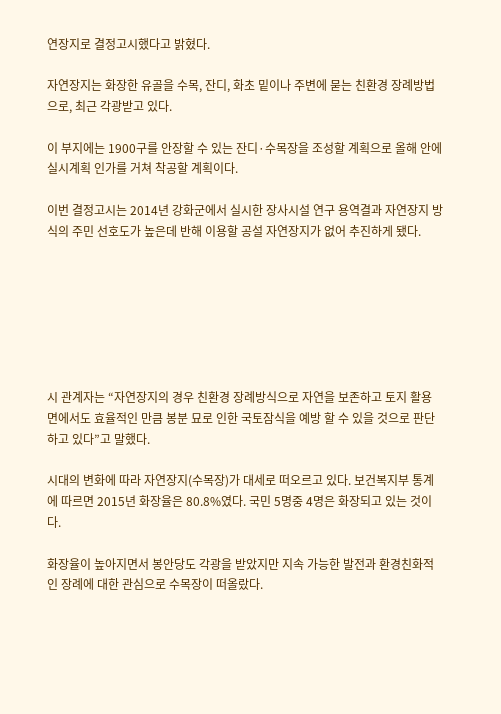연장지로 결정고시했다고 밝혔다.

자연장지는 화장한 유골을 수목, 잔디, 화초 밑이나 주변에 묻는 친환경 장례방법으로, 최근 각광받고 있다.

이 부지에는 1900구를 안장할 수 있는 잔디·수목장을 조성할 계획으로 올해 안에 실시계획 인가를 거쳐 착공할 계획이다.

이번 결정고시는 2014년 강화군에서 실시한 장사시설 연구 용역결과 자연장지 방식의 주민 선호도가 높은데 반해 이용할 공설 자연장지가 없어 추진하게 됐다.







시 관계자는 “자연장지의 경우 친환경 장례방식으로 자연을 보존하고 토지 활용 면에서도 효율적인 만큼 봉분 묘로 인한 국토잠식을 예방 할 수 있을 것으로 판단하고 있다”고 말했다.

시대의 변화에 따라 자연장지(수목장)가 대세로 떠오르고 있다. 보건복지부 통계에 따르면 2015년 화장율은 80.8%였다. 국민 5명중 4명은 화장되고 있는 것이다.

화장율이 높아지면서 봉안당도 각광을 받았지만 지속 가능한 발전과 환경친화적인 장례에 대한 관심으로 수목장이 떠올랐다.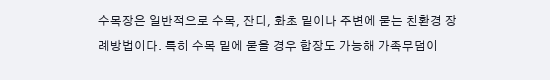수목장은 일반적으로 수목, 잔디, 화초 밑이나 주변에 묻는 친환경 장례방법이다. 특히 수목 밑에 묻을 경우 합장도 가능해 가족무덤이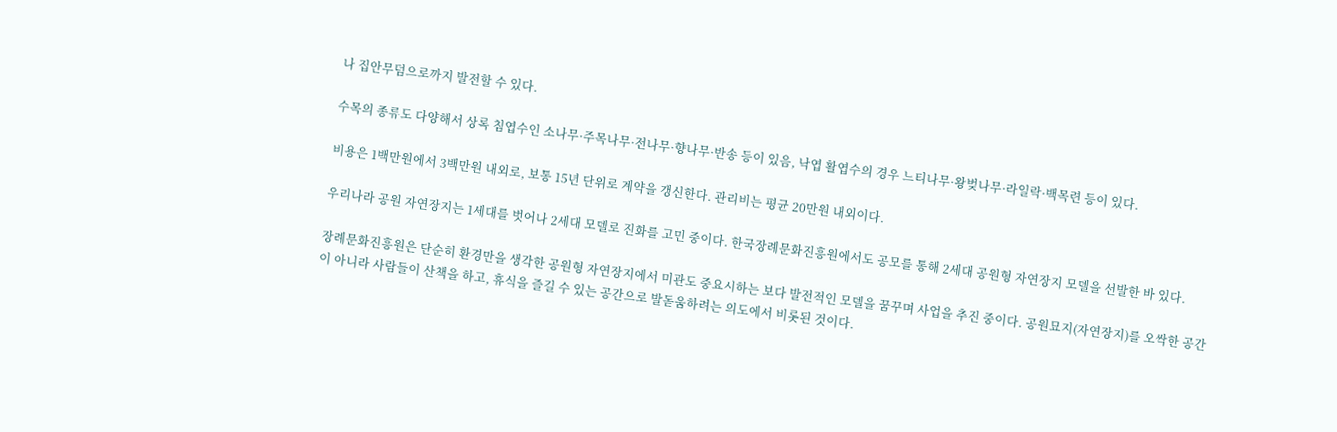나 집안무덤으로까지 발전할 수 있다.

수목의 종류도 다양해서 상록 침엽수인 소나무·주목나무·전나무·향나무·반송 등이 있음, 낙엽 활엽수의 경우 느티나무·왕벚나무·라일락·백목련 등이 있다.

비용은 1백만원에서 3백만원 내외로, 보통 15년 단위로 계약을 갱신한다. 관리비는 평균 20만원 내외이다.

우리나라 공원 자연장지는 1세대를 벗어나 2세대 모델로 진화를 고민 중이다. 한국장례문화진흥원에서도 공모를 통해 2세대 공원형 자연장지 모델을 선발한 바 있다.

장례문화진흥원은 단순히 환경만을 생각한 공원형 자연장지에서 미관도 중요시하는 보다 발전적인 모델을 꿈꾸며 사업을 추진 중이다. 공원묘지(자연장지)를 오싹한 공간이 아니라 사람들이 산책을 하고, 휴식을 즐길 수 있는 공간으로 발돋움하려는 의도에서 비롯된 것이다.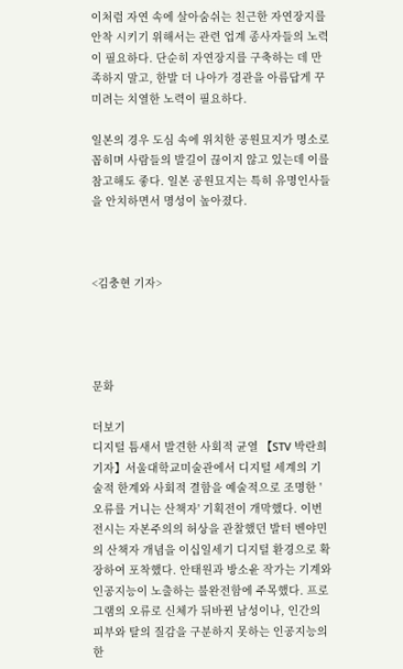이처럼 자연 속에 살아숨쉬는 친근한 자연장지를 안착 시키기 위해서는 관련 업계 종사자들의 노력이 필요하다. 단순히 자연장지를 구축하는 데 만족하지 말고, 한발 더 나아가 경관을 아름답게 꾸미려는 치열한 노력이 필요하다.

일본의 경우 도심 속에 위치한 공원묘지가 명소로 꼽히며 사람들의 발길이 끊이지 않고 있는데 이를 참고해도 좋다. 일본 공원묘지는 특히 유명인사들을 안치하면서 명성이 높아졌다.



<김충현 기자>




문화

더보기
디지털 틈새서 발견한 사회적 균열 【STV 박란희 기자】서울대학교미술관에서 디지털 세계의 기술적 한계와 사회적 결함을 예술적으로 조명한 '오류를 거니는 산책자' 기획전이 개막했다. 이번 전시는 자본주의의 허상을 관찰했던 발터 벤야민의 산책자 개념을 이십일세기 디지털 환경으로 확장하여 포착했다. 안태원과 방소윤 작가는 기계와 인공지능이 노출하는 불완전함에 주목했다. 프로그램의 오류로 신체가 뒤바뀐 남성이나, 인간의 피부와 탈의 질감을 구분하지 못하는 인공지능의 한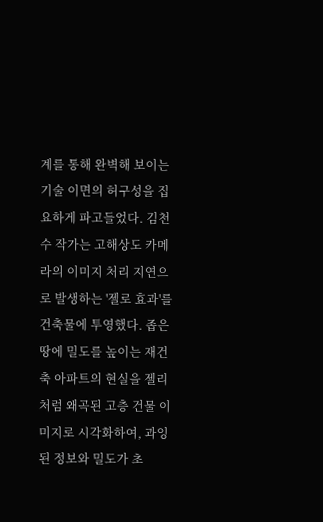계를 통해 완벽해 보이는 기술 이면의 허구성을 집요하게 파고들었다. 김천수 작가는 고해상도 카메라의 이미지 처리 지연으로 발생하는 '젤로 효과'를 건축물에 투영했다. 좁은 땅에 밀도를 높이는 재건축 아파트의 현실을 젤리처럼 왜곡된 고층 건물 이미지로 시각화하여, 과잉된 정보와 밀도가 초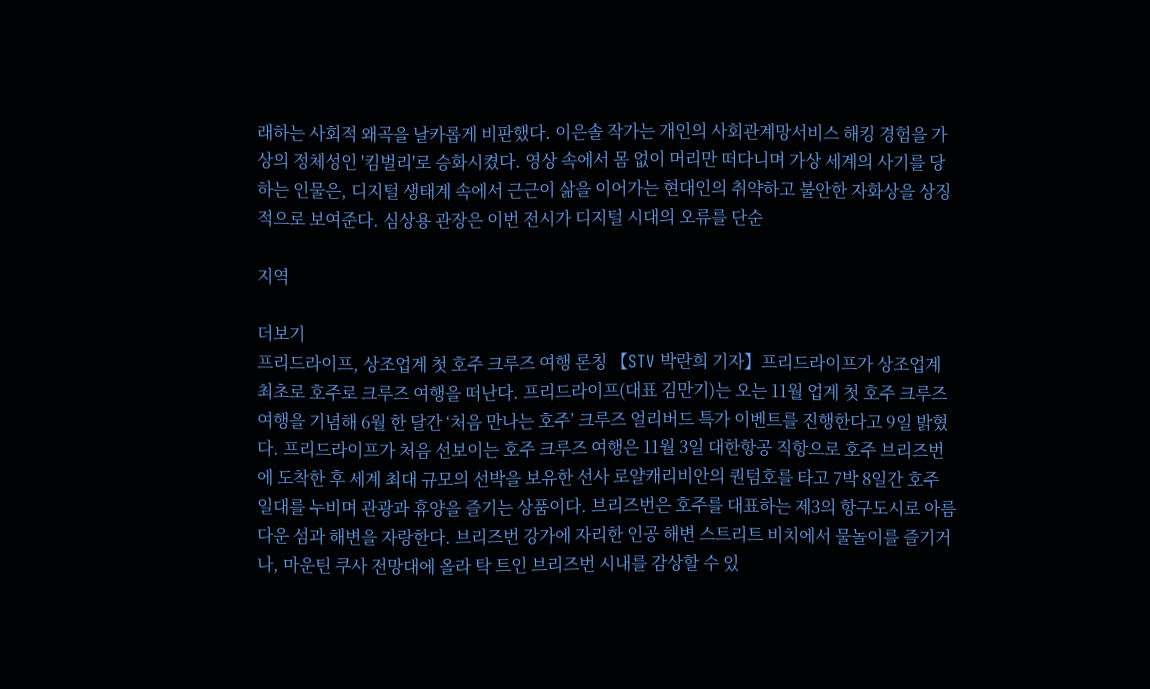래하는 사회적 왜곡을 날카롭게 비판했다. 이은솔 작가는 개인의 사회관계망서비스 해킹 경험을 가상의 정체성인 '킴벌리'로 승화시켰다. 영상 속에서 몸 없이 머리만 떠다니며 가상 세계의 사기를 당하는 인물은, 디지털 생태계 속에서 근근이 삶을 이어가는 현대인의 취약하고 불안한 자화상을 상징적으로 보여준다. 심상용 관장은 이번 전시가 디지털 시대의 오류를 단순

지역

더보기
프리드라이프, 상조업계 첫 호주 크루즈 여행 론칭 【STV 박란희 기자】프리드라이프가 상조업계 최초로 호주로 크루즈 여행을 떠난다. 프리드라이프(대표 김만기)는 오는 11월 업계 첫 호주 크루즈 여행을 기념해 6월 한 달간 ‘처음 만나는 호주’ 크루즈 얼리버드 특가 이벤트를 진행한다고 9일 밝혔다. 프리드라이프가 처음 선보이는 호주 크루즈 여행은 11월 3일 대한항공 직항으로 호주 브리즈번에 도착한 후 세계 최대 규모의 선박을 보유한 선사 로얄캐리비안의 퀀텀호를 타고 7박 8일간 호주 일대를 누비며 관광과 휴양을 즐기는 상품이다. 브리즈번은 호주를 대표하는 제3의 항구도시로 아름다운 섬과 해변을 자랑한다. 브리즈번 강가에 자리한 인공 해변 스트리트 비치에서 물놀이를 즐기거나, 마운틴 쿠사 전망대에 올라 탁 트인 브리즈번 시내를 감상할 수 있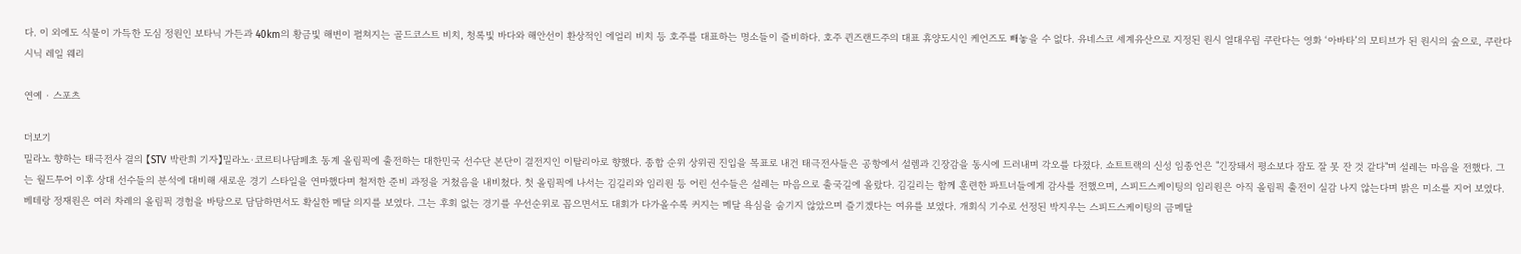다. 이 외에도 식물이 가득한 도심 정원인 보타닉 가든과 40km의 황금빛 해변이 펼쳐지는 골드코스트 비치, 청록빛 바다와 해안선이 환상적인 에얼리 비치 등 호주를 대표하는 명소들이 즐비하다. 호주 퀸즈랜드주의 대표 휴양도시인 케언즈도 빼놓을 수 없다. 유네스코 세계유산으로 지정된 원시 열대우림 쿠란다는 영화 ‘아바타’의 모티브가 된 원시의 숲으로, 쿠란다 시닉 레일 웨리

연예 · 스포츠

더보기
밀라노 향하는 태극전사 결의 【STV 박란희 기자】밀라노·코르티나담페초 동계 올림픽에 출전하는 대한민국 선수단 본단이 결전지인 이탈리아로 향했다. 종합 순위 상위권 진입을 목표로 내건 태극전사들은 공항에서 설렘과 긴장감을 동시에 드러내며 각오를 다졌다. 쇼트트랙의 신성 임종언은 "긴장돼서 평소보다 잠도 잘 못 잔 것 같다"며 설레는 마음을 전했다. 그는 월드투어 이후 상대 선수들의 분석에 대비해 새로운 경기 스타일을 연마했다며 철저한 준비 과정을 거쳤음을 내비쳤다. 첫 올림픽에 나서는 김길리와 임리원 등 어린 선수들은 설레는 마음으로 출국길에 올랐다. 김길리는 함께 훈련한 파트너들에게 감사를 전했으며, 스피드스케이팅의 임리원은 아직 올림픽 출전이 실감 나지 않는다며 밝은 미소를 지어 보였다. 베테랑 정재원은 여러 차례의 올림픽 경험을 바탕으로 담담하면서도 확실한 메달 의지를 보였다. 그는 후회 없는 경기를 우선순위로 꼽으면서도 대회가 다가올수록 커지는 메달 욕심을 숨기지 않았으며 즐기겠다는 여유를 보였다. 개회식 기수로 선정된 박지우는 스피드스케이팅의 금메달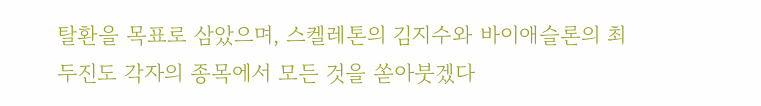탈환을 목표로 삼았으며, 스켈레톤의 김지수와 바이애슬론의 최두진도 각자의 종목에서 모든 것을 쏟아붓겠다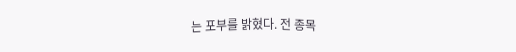는 포부를 밝혔다. 전 종목